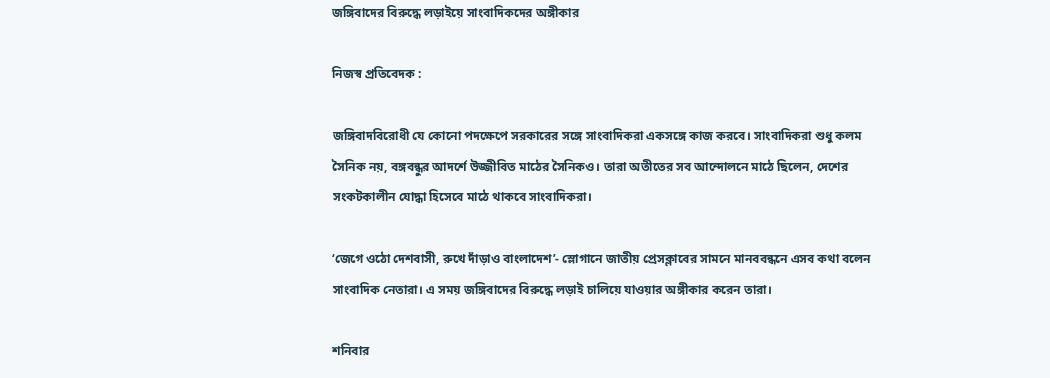জঙ্গিবাদের বিরুদ্ধে লড়াইয়ে সাংবাদিকদের অঙ্গীকার

নিজস্ব প্রতিবেদক :

জঙ্গিবাদবিরোধী যে কোনো পদক্ষেপে সরকারের সঙ্গে সাংবাদিকরা একসঙ্গে কাজ করবে। সাংবাদিকরা শুধু কলম সৈনিক নয়, বঙ্গবন্ধুর আদর্শে উজ্জীবিত মাঠের সৈনিকও। তারা অতীতের সব আন্দোলনে মাঠে ছিলেন, দেশের সংকটকালীন যোদ্ধা হিসেবে মাঠে থাকবে সাংবাদিকরা।

‘জেগে ওঠো দেশবাসী, রুখে দাঁড়াও বাংলাদেশ’- স্লোগানে জাতীয় প্রেসক্লাবের সামনে মানববন্ধনে এসব কথা বলেন সাংবাদিক নেতারা। এ সময় জঙ্গিবাদের বিরুদ্ধে লড়াই চালিয়ে যাওয়ার অঙ্গীকার করেন তারা।

শনিবার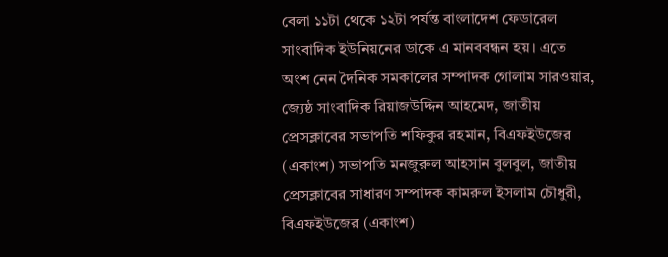বেলা ১১টা থেকে ১২টা পর্যন্ত বাংলাদেশ ফেডারেল সাংবাদিক ইউনিয়নের ডাকে এ মানববন্ধন হয়। এতে অংশ নেন দৈনিক সমকালের সম্পাদক গোলাম সারওয়ার, জ্যেষ্ঠ সাংবাদিক রিয়াজউদ্দিন আহমেদ, জাতীয় প্রেসক্লাবের সভাপতি শফিকুর রহমান, বিএফইউজের (একাংশ) সভাপতি মনজুরুল আহসান বুলবুল, জাতীয় প্রেসক্লাবের সাধারণ সম্পাদক কামরুল ইসলাম চৌধুরী, বিএফইউজের (একাংশ)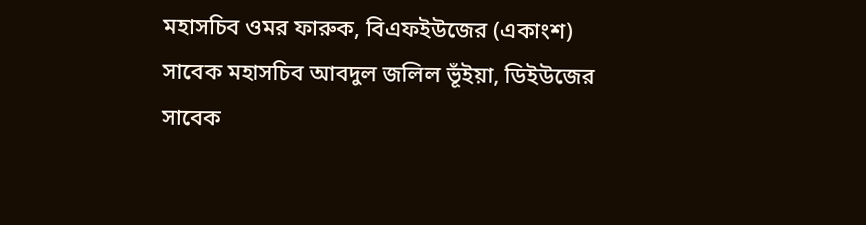মহাসচিব ওমর ফারুক, বিএফইউজের (একাংশ) সাবেক মহাসচিব আবদুল জলিল ভূঁইয়া, ডিইউজের সাবেক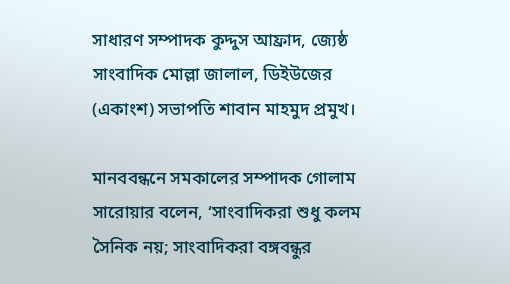সাধারণ সম্পাদক কুদ্দুস আফ্রাদ, জ্যেষ্ঠ সাংবাদিক মোল্লা জালাল, ডিইউজের (একাংশ) সভাপতি শাবান মাহমুদ প্রমুখ।

মানববন্ধনে সমকালের সম্পাদক গোলাম সারোয়ার বলেন, ‘সাংবাদিকরা শুধু কলম সৈনিক নয়; সাংবাদিকরা বঙ্গবন্ধুর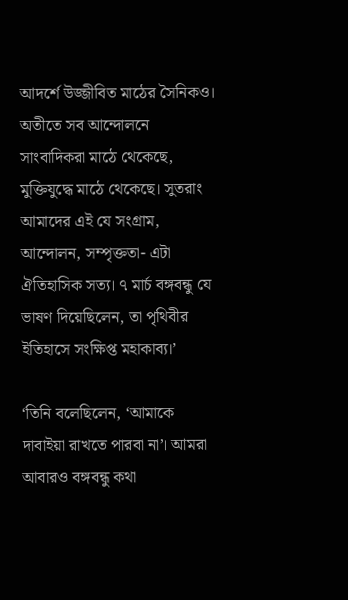আদর্শে উজ্জীবিত মাঠের সৈনিকও। অতীতে সব আন্দোলনে সাংবাদিকরা মাঠে থেকেছে, মুক্তিযুদ্ধে মাঠে থেকেছে। সুতরাং আমাদের এই যে সংগ্রাম, আন্দোলন, সম্পৃক্ততা- এটা ঐতিহাসিক সত্য। ৭ মার্চ বঙ্গবন্ধু যে ভাষণ দিয়েছিলেন, তা পৃথিবীর ইতিহাসে সংক্ষিপ্ত মহাকাব্য।’

‘তিনি বলেছিলেন, ‘আমাকে দাবাইয়া রাখতে পারবা না’। আমরা আবারও বঙ্গবন্ধু কথা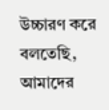উচ্চারণ করে বলতেছি, আমাদের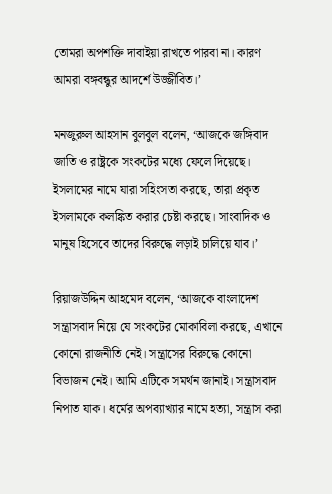তোমরা অপশক্তি দাবাইয়া রাখতে পারবা না। কারণ আমরা বঙ্গবন্ধুর আদর্শে উজ্জীবিত।’

মনজুরুল আহসান বুলবুল বলেন, ‘আজকে জঙ্গিবাদ জাতি ও রাষ্ট্রকে সংকটের মধ্যে ফেলে দিয়েছে। ইসলামের নামে যারা সহিংসতা করছে, তারা প্রকৃত ইসলামকে কলঙ্কিত করার চেষ্টা করছে। সাংবাদিক ও মানুষ হিসেবে তাদের বিরুদ্ধে লড়াই চালিয়ে যাব।’

রিয়াজউদ্দিন আহমেদ বলেন, ‘আজকে বাংলাদেশ সন্ত্রাসবাদ নিয়ে যে সংকটের মোকাবিলা করছে, এখানে কোনো রাজনীতি নেই। সন্ত্রাসের বিরুদ্ধে কোনো বিভাজন নেই। আমি এটিকে সমর্থন জানাই। সন্ত্রাসবাদ নিপাত যাক। ধর্মের অপব্যাখ্যার নামে হত্যা, সন্ত্রাস করা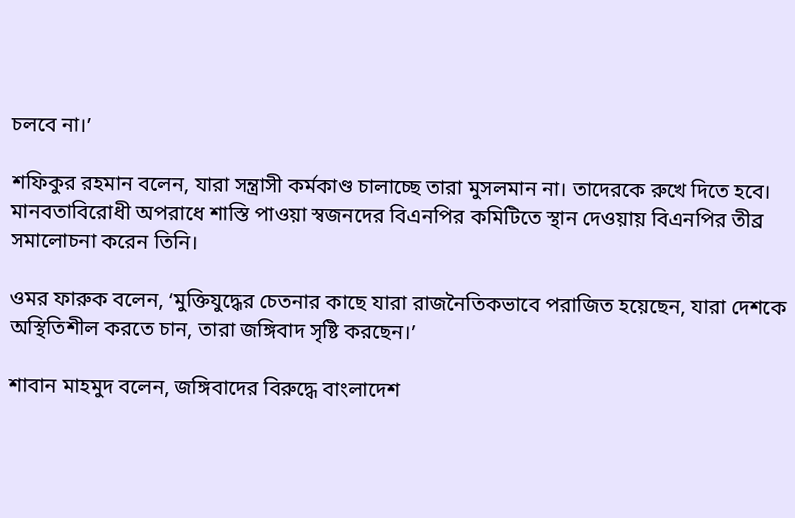চলবে না।’

শফিকুর রহমান বলেন, যারা সন্ত্রাসী কর্মকাণ্ড চালাচ্ছে তারা মুসলমান না। তাদেরকে রুখে দিতে হবে। মানবতাবিরোধী অপরাধে শাস্তি পাওয়া স্বজনদের বিএনপির কমিটিতে স্থান দেওয়ায় বিএনপির তীব্র সমালোচনা করেন তিনি।

ওমর ফারুক বলেন, ‘মুক্তিযুদ্ধের চেতনার কাছে যারা রাজনৈতিকভাবে পরাজিত হয়েছেন, যারা দেশকে অস্থিতিশীল করতে চান, তারা জঙ্গিবাদ সৃষ্টি করছেন।’

শাবান মাহমুদ বলেন, জঙ্গিবাদের বিরুদ্ধে বাংলাদেশ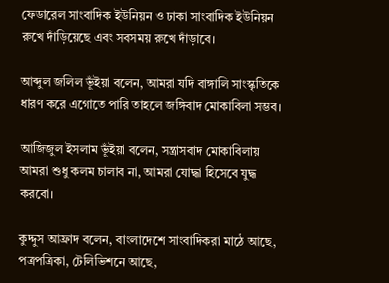ফেডারেল সাংবাদিক ইউনিয়ন ও ঢাকা সাংবাদিক ইউনিয়ন রুখে দাঁড়িয়েছে এবং সবসময় রুখে দাঁড়াবে।

আব্দুল জলিল ভূঁইয়া বলেন, আমরা যদি বাঙ্গালি সাংস্কৃতিকে ধারণ করে এগোতে পারি তাহলে জঙ্গিবাদ মোকাবিলা সম্ভব।

আজিজুল ইসলাম ভূঁইয়া বলেন, সন্ত্রাসবাদ মোকাবিলায় আমরা শুধু কলম চালাব না, আমরা যোদ্ধা হিসেবে যুদ্ধ করবো।

কুদ্দুস আফ্রাদ বলেন, বাংলাদেশে সাংবাদিকরা মাঠে আছে, পত্রপত্রিকা, টেলিভিশনে আছে,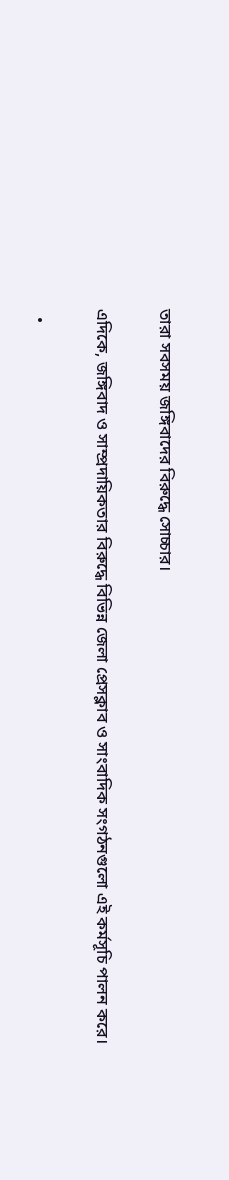তারা সবসময় জঙ্গিবাদের বিরুদ্ধে সোচ্চার।

এদিকে, জঙ্গিবাদ ও সাম্প্রদায়িকতার বিরুদ্ধে বিভিন্ন জেলা প্রেসক্লাব ও সাংবাদিক সংগঠনগুলো এই কর্মসূচি পালন করে।

  •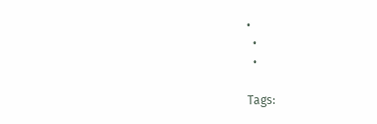•
  •
  •

Tags: